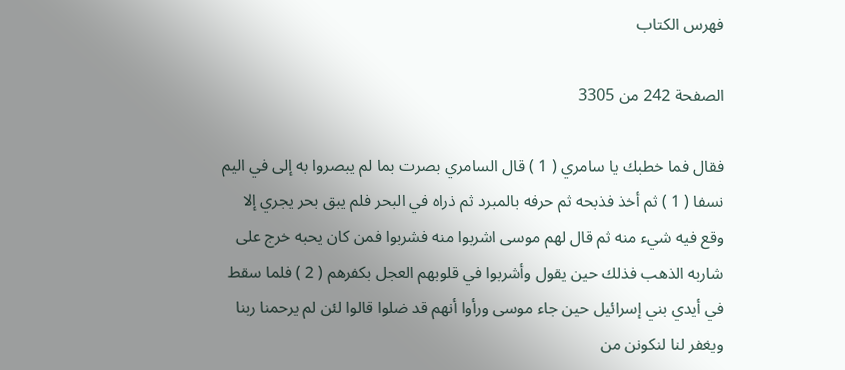فهرس الكتاب

الصفحة 242 من 3305

فقال فما خطبك يا سامري ( 1 ) قال السامري بصرت بما لم يبصروا به إلى في اليم نسفا ( 1 ) ثم أخذ فذبحه ثم حرفه بالمبرد ثم ذراه في البحر فلم يبق بحر يجري إلا وقع فيه شيء منه ثم قال لهم موسى اشربوا منه فشربوا فمن كان يحبه خرج على شاربه الذهب فذلك حين يقول وأشربوا في قلوبهم العجل بكفرهم ( 2 ) فلما سقط في أيدي بني إسرائيل حين جاء موسى ورأوا أنهم قد ضلوا قالوا لئن لم يرحمنا ربنا ويغفر لنا لنكونن من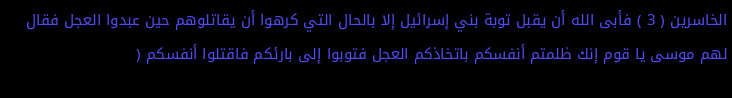الخاسرين ( 3 ) فأبى الله أن يقبل توبة بني إسرائيل إلا بالحال التي كرهوا أن يقاتلوهم حين عبدوا العجل فقال لهم موسى يا قوم إنك ظلمتم أنفسكم باتخاذكم العجل فتوبوا إلى بارئكم فاقتلوا أنفسكم (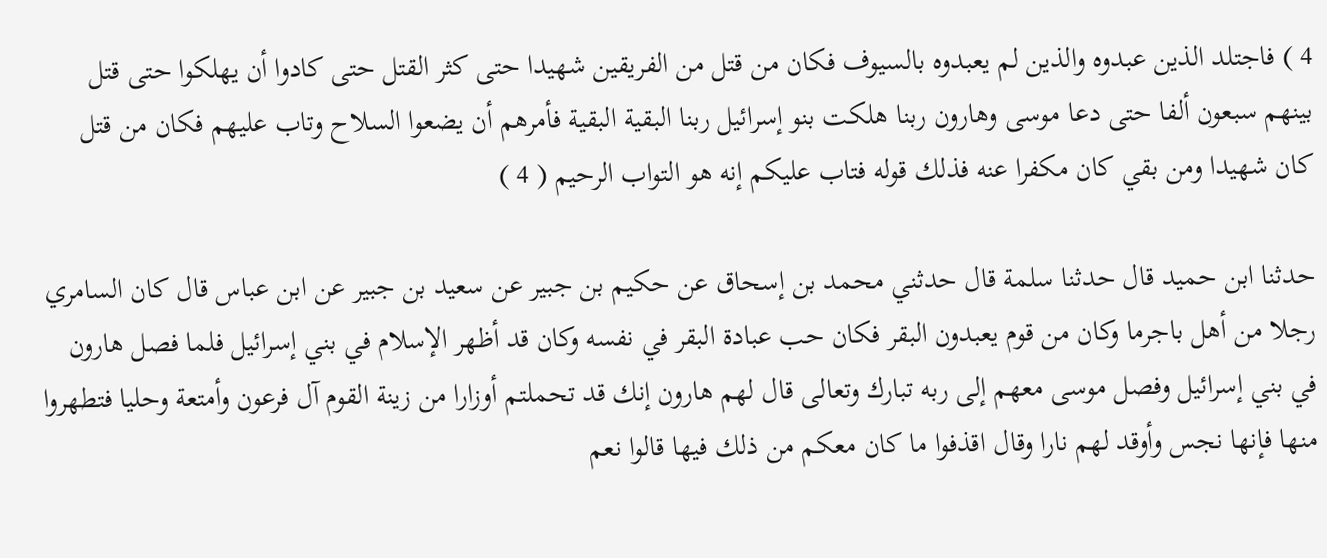4 ) فاجتلد الذين عبدوه والذين لم يعبدوه بالسيوف فكان من قتل من الفريقين شهيدا حتى كثر القتل حتى كادوا أن يهلكوا حتى قتل بينهم سبعون ألفا حتى دعا موسى وهارون ربنا هلكت بنو إسرائيل ربنا البقية البقية فأمرهم أن يضعوا السلاح وتاب عليهم فكان من قتل كان شهيدا ومن بقي كان مكفرا عنه فذلك قوله فتاب عليكم إنه هو التواب الرحيم ( 4 )

حدثنا ابن حميد قال حدثنا سلمة قال حدثني محمد بن إسحاق عن حكيم بن جبير عن سعيد بن جبير عن ابن عباس قال كان السامري رجلا من أهل باجرما وكان من قوم يعبدون البقر فكان حب عبادة البقر في نفسه وكان قد أظهر الإسلام في بني إسرائيل فلما فصل هارون في بني إسرائيل وفصل موسى معهم إلى ربه تبارك وتعالى قال لهم هارون إنك قد تحملتم أوزارا من زينة القوم آل فرعون وأمتعة وحليا فتطهروا منها فإنها نجس وأوقد لهم نارا وقال اقذفوا ما كان معكم من ذلك فيها قالوا نعم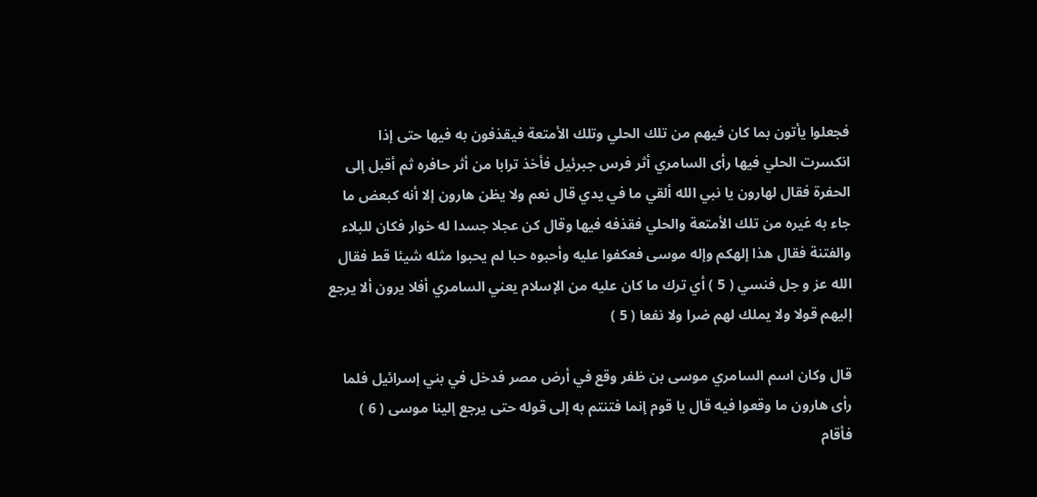فجعلوا يأتون بما كان فيهم من تلك الحلي وتلك الأمتعة فيقذفون به فيها حتى إذا انكسرت الحلي فيها رأى السامري أثر فرس جبرئيل فأخذ ترابا من أثر حافره ثم أقبل إلى الحفرة فقال لهارون يا نبي الله ألقي ما في يدي قال نعم ولا يظن هارون إلا أنه كبعض ما جاء به غيره من تلك الأمتعة والحلي فقذفه فيها وقال كن عجلا جسدا له خوار فكان للبلاء والفتنة فقال هذا إلهكم وإله موسى فعكفوا عليه وأحبوه حبا لم يحبوا مثله شيئا قط فقال الله عز و جل فنسي ( 5 ) أي ترك ما كان عليه من الإسلام يعني السامري أفلا يرون ألا يرجع إليهم قولا ولا يملك لهم ضرا ولا نفعا ( 5 )

قال وكان اسم السامري موسى بن ظفر وقع في أرض مصر فدخل في بني إسرائيل فلما رأى هارون ما وقعوا فيه قال يا قوم إنما فتنتم به إلى قوله حتى يرجع إلينا موسى ( 6 ) فأقام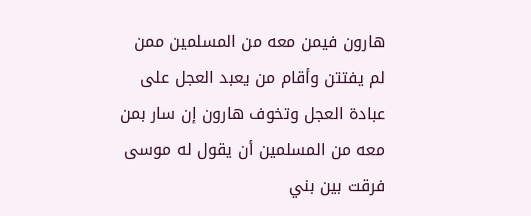هارون فيمن معه من المسلمين ممن لم يفتتن وأقام من يعبد العجل على عبادة العجل وتخوف هارون إن سار بمن معه من المسلمين أن يقول له موسى فرقت بين بني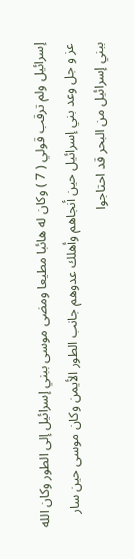إسرائيل ولم ترقب قولي ( 7 ) وكان له هائبا مطيعا ومضى موسى ببني إسرائيل إلى الطور وكان الله عز و جل وعد بني إسرائيل حين أنجاهم وأهلك عدوهم جانب الطور الأيمن وكان موسى حين سار ببني إسرائيل من البحر قد احتاجوا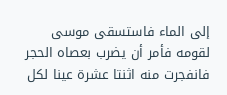إلى الماء فاستسقى موسى لقومه فأمر أن يضرب بعصاه الحجر فانفجرت منه اثنتا عشرة عينا لكل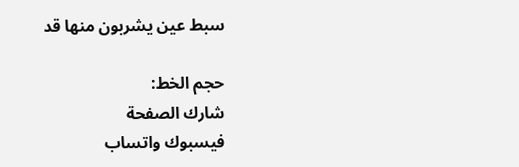سبط عين يشربون منها قد

حجم الخط:
شارك الصفحة
فيسبوك واتساب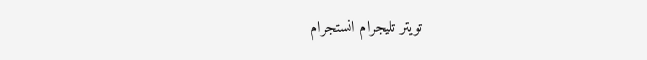تويتر تليجرام انستجرام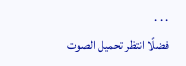. . .
فضلًا انتظر تحميل الصوت